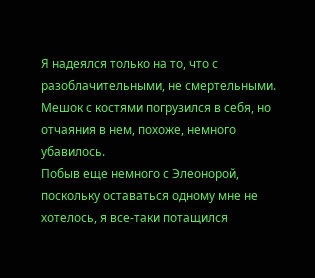Я надеялся только на то, что с разоблачительными, не смертельными.
Мешок с костями погрузился в себя, но отчаяния в нем, похоже, немного убавилось.
Побыв еще немного с Элеонорой, поскольку оставаться одному мне не хотелось, я все-таки потащился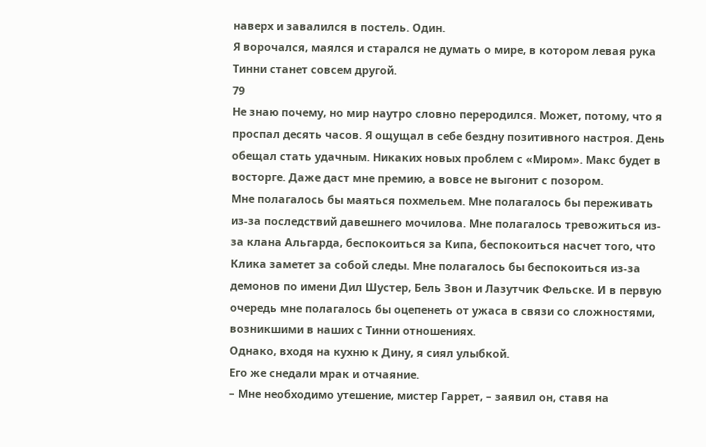наверх и завалился в постель. Один.
Я ворочался, маялся и старался не думать о мире, в котором левая рука Тинни станет совсем другой.
79
Не знаю почему, но мир наутро словно переродился. Может, потому, что я проспал десять часов. Я ощущал в себе бездну позитивного настроя. День обещал стать удачным. Никаких новых проблем с «Миром». Макс будет в восторге. Даже даст мне премию, а вовсе не выгонит с позором.
Мне полагалось бы маяться похмельем. Мне полагалось бы переживать из-за последствий давешнего мочилова. Мне полагалось тревожиться из-за клана Альгарда, беспокоиться за Кипа, беспокоиться насчет того, что Клика заметет за собой следы. Мне полагалось бы беспокоиться из-за демонов по имени Дил Шустер, Бель Звон и Лазутчик Фельске. И в первую очередь мне полагалось бы оцепенеть от ужаса в связи со сложностями, возникшими в наших с Тинни отношениях.
Однако, входя на кухню к Дину, я сиял улыбкой.
Его же снедали мрак и отчаяние.
– Мне необходимо утешение, мистер Гаррет, – заявил он, ставя на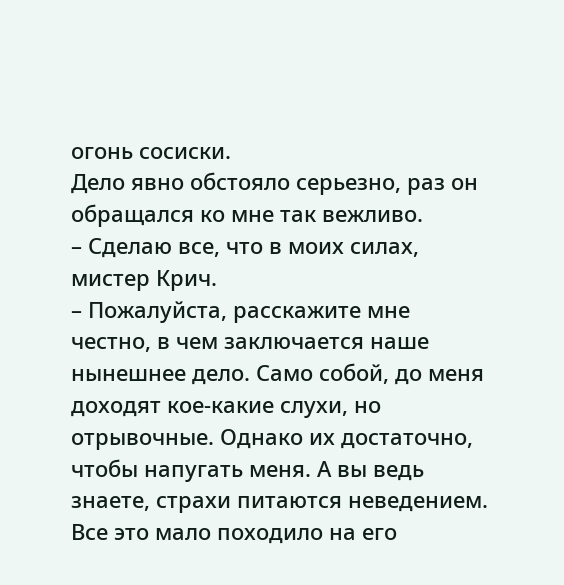огонь сосиски.
Дело явно обстояло серьезно, раз он обращался ко мне так вежливо.
– Сделаю все, что в моих силах, мистер Крич.
– Пожалуйста, расскажите мне честно, в чем заключается наше нынешнее дело. Само собой, до меня доходят кое-какие слухи, но отрывочные. Однако их достаточно, чтобы напугать меня. А вы ведь знаете, страхи питаются неведением.
Все это мало походило на его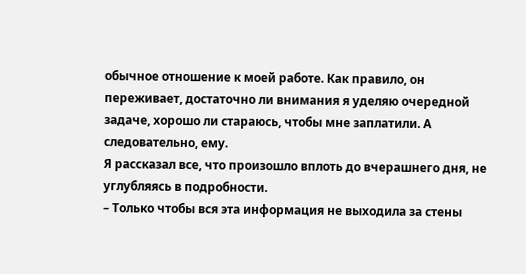обычное отношение к моей работе. Как правило, он переживает, достаточно ли внимания я уделяю очередной задаче, хорошо ли стараюсь, чтобы мне заплатили. А следовательно, ему.
Я рассказал все, что произошло вплоть до вчерашнего дня, не углубляясь в подробности.
– Только чтобы вся эта информация не выходила за стены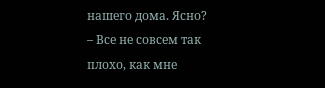нашего дома. Ясно?
– Все не совсем так плохо, как мне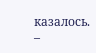казалось.
–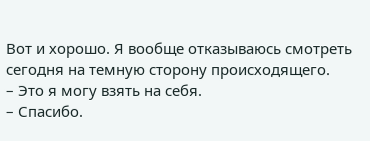Вот и хорошо. Я вообще отказываюсь смотреть сегодня на темную сторону происходящего.
– Это я могу взять на себя.
– Спасибо.